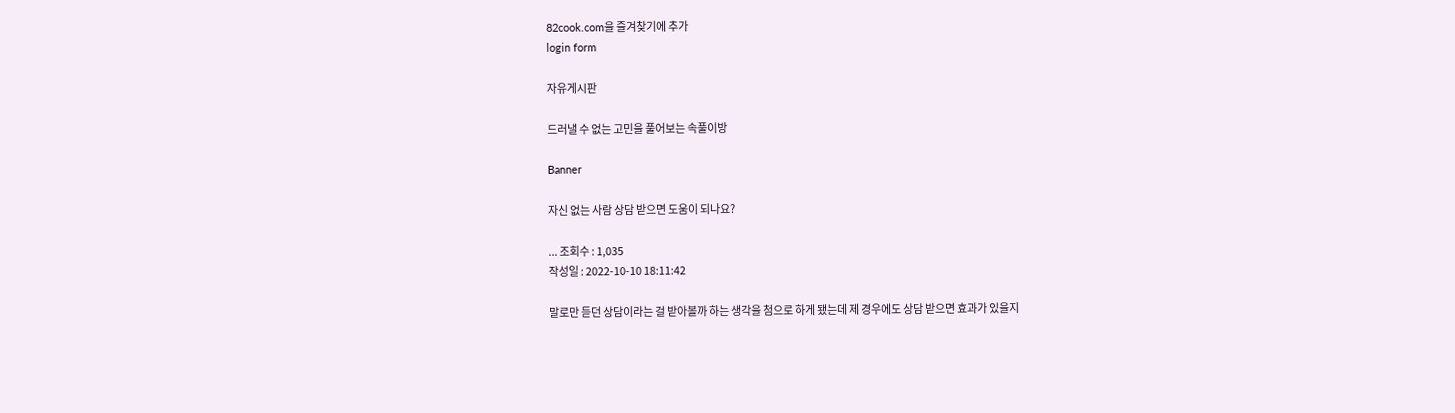82cook.com을 즐겨찾기에 추가
login form

자유게시판

드러낼 수 없는 고민을 풀어보는 속풀이방

Banner

자신 없는 사람 상담 받으면 도움이 되나요?

... 조회수 : 1,035
작성일 : 2022-10-10 18:11:42

말로만 듣던 상담이라는 걸 받아볼까 하는 생각을 첨으로 하게 됐는데 제 경우에도 상담 받으면 효과가 있을지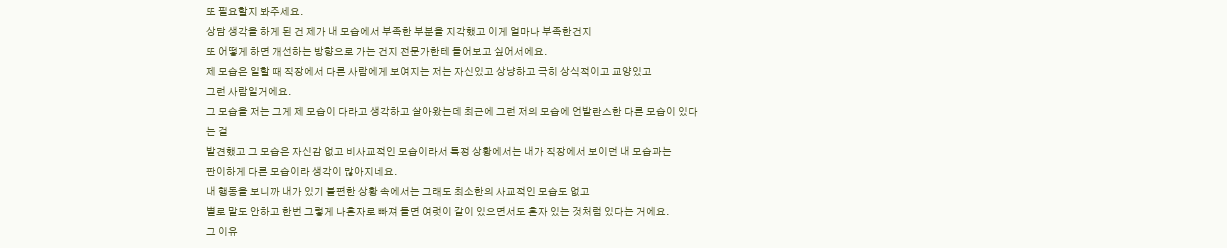또 필요할지 봐주세요.
상담 생각을 하게 된 건 제가 내 모습에서 부족한 부분을 지각했고 이게 얼마나 부족한건지
또 어떻게 하면 개선하는 방향으로 가는 건지 전문가한테 들어보고 싶어서에요.
제 모습은 일할 때 직장에서 다른 사람에게 보여지는 저는 자신있고 상냥하고 극히 상식적이고 교양있고
그런 사람일거에요.
그 모습을 저는 그게 제 모습이 다라고 생각하고 살아왔는데 최근에 그런 저의 모습에 언발란스한 다른 모습이 있다는 걸
발견했고 그 모습은 자신감 없고 비사교적인 모습이라서 특정 상황에서는 내가 직장에서 보이던 내 모습과는
판이하게 다른 모습이라 생각이 많아지네요.
내 행동을 보니까 내가 있기 불편한 상황 속에서는 그래도 최소한의 사교적인 모습도 없고
별로 말도 안하고 한번 그렇게 나혼자로 빠져 들면 여럿이 같이 있으면서도 혼자 있는 것처럼 있다는 거에요.
그 이유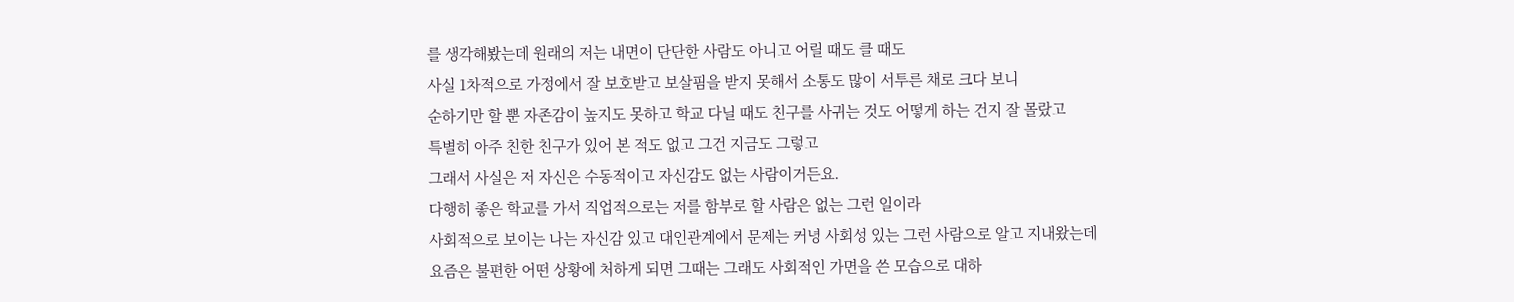를 생각해봤는데 원래의 저는 내면이 단단한 사람도 아니고 어릴 때도 클 때도
사실 1차적으로 가정에서 잘 보호받고 보살핌을 받지 못해서 소통도 많이 서투른 채로 크다 보니
순하기만 할 뿐 자존감이 높지도 못하고 학교 다닐 때도 친구를 사귀는 것도 어떻게 하는 건지 잘 몰랐고
특별히 아주 친한 친구가 있어 본 적도 없고 그건 지금도 그렇고
그래서 사실은 저 자신은 수동적이고 자신감도 없는 사람이거든요.
다행히 좋은 학교를 가서 직업적으로는 저를 함부로 할 사람은 없는 그런 일이라
사회적으로 보이는 나는 자신감 있고 대인관계에서 문제는 커녕 사회성 있는 그런 사람으로 알고 지내왔는데
요즘은 불편한 어떤 상황에 처하게 되면 그때는 그래도 사회적인 가면을 쓴 모습으로 대하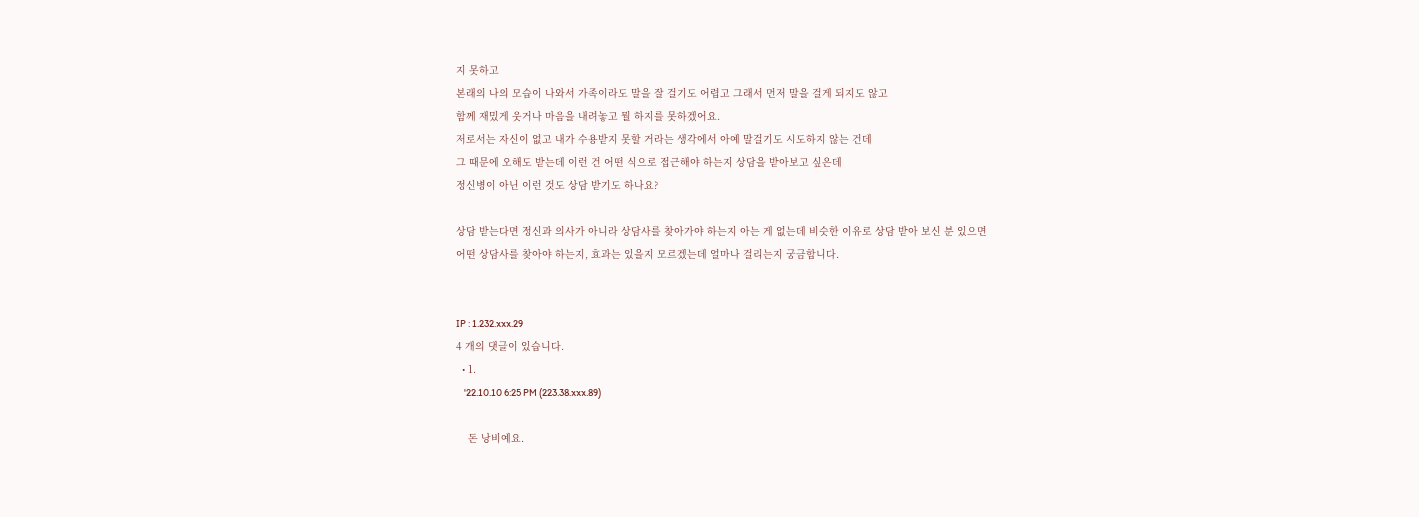지 못하고
본래의 나의 모습이 나와서 가족이라도 말을 잘 걸기도 어렵고 그래서 먼저 말을 걸게 되지도 않고
함께 재밌게 웃거나 마음을 내려놓고 뭘 하지를 못하겠어요.
저로서는 자신이 없고 내가 수용받지 못할 거라는 생각에서 아예 말걸기도 시도하지 않는 건데
그 때문에 오해도 받는데 이런 건 어떤 식으로 접근해야 하는지 상담을 받아보고 싶은데
정신병이 아닌 이런 것도 상담 받기도 하나요?

상담 받는다면 정신과 의사가 아니라 상담사를 찾아가야 하는지 아는 게 없는데 비슷한 이유로 상담 받아 보신 분 있으면
어떤 상담사를 찾아야 하는지, 효과는 있을지 모르겠는데 얼마나 걸리는지 궁금합니다.


IP : 1.232.xxx.29
4 개의 댓글이 있습니다.
  • 1.
    '22.10.10 6:25 PM (223.38.xxx.89)

    돈 낭비예요.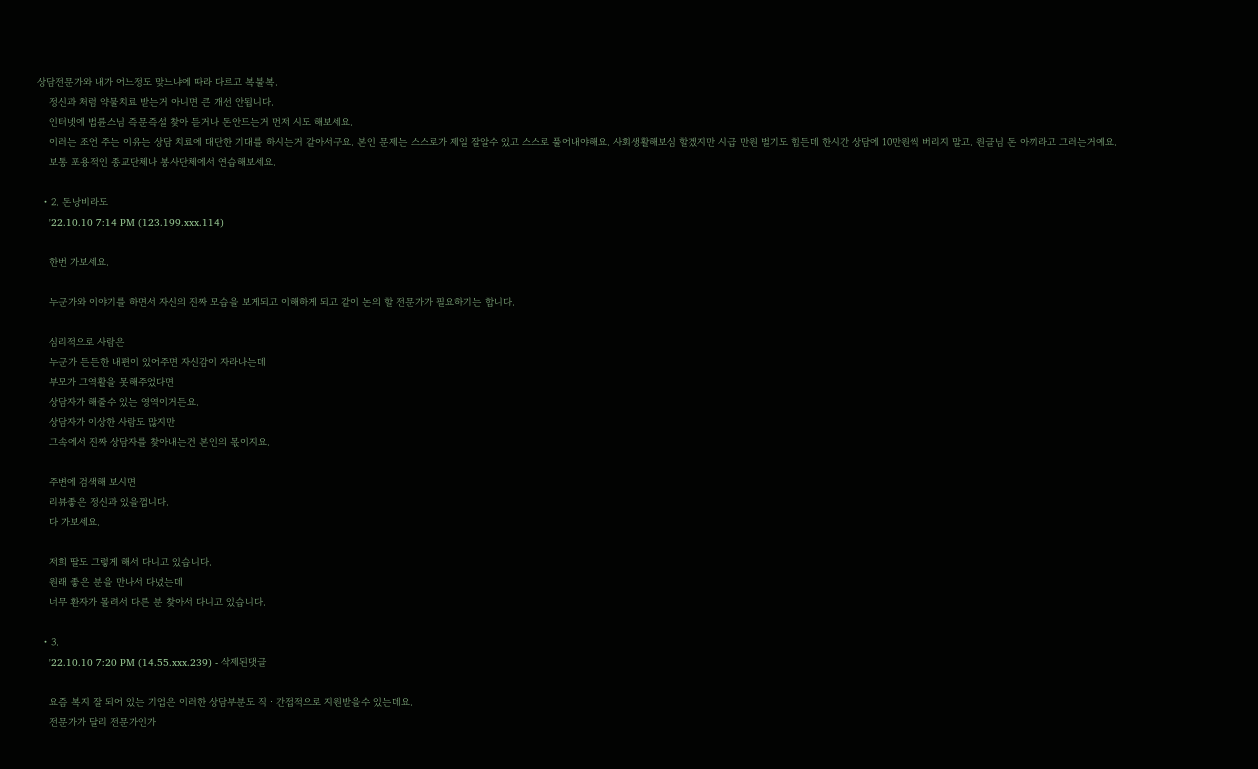상담전문가와 내가 어느정도 맞느냐에 따라 다르고 복불복.
    정신과 처럼 약물치료 받는거 아니면 큰 개선 안됩니다.
    인터넷에 법륜스님 즉문즉설 찾아 듣거나 돈안드는거 먼저 시도 해보세요.
    이러는 조언 주는 이유는 상담 치료에 대단한 기대를 하시는거 같아서구요. 본인 문제는 스스로가 제일 잘알수 있고 스스로 풀어내야해요. 사회생활해보심 할겠지만 시급 만원 벌기도 힘든데 한시간 상담에 10만원씩 버리지 말고. 원글님 돈 아끼라고 그러는거예요.
    보통 포용적인 종교단체나 봉사단체에서 연습해보세요.

  • 2. 돈낭비라도
    '22.10.10 7:14 PM (123.199.xxx.114)

    한번 가보세요.

    누군가와 이야기를 하면서 자신의 진짜 모습을 보게되고 이해하게 되고 같이 논의 할 전문가가 필요하기는 합니다.

    심리적으로 사람은
    누군가 든든한 내편이 있어주면 자신감이 자라나는데
    부모가 그역활을 못해주었다면
    상담자가 해줄수 있는 영역이거든요.
    상담자가 이상한 사람도 많지만
    그속에서 진짜 상담자를 찾아내는건 본인의 몫이지요.

    주변에 검색해 보시면
    리뷰좋은 정신과 있을껍니다.
    다 가보세요.

    저희 딸도 그렇게 해서 다니고 있습니다.
    원래 좋은 분을 만나서 다녔는데
    너무 환자가 몰려서 다른 분 찾아서 다니고 있습니다.

  • 3.
    '22.10.10 7:20 PM (14.55.xxx.239) - 삭제된댓글

    요즘 복지 잘 되어 있는 기업은 이러한 상담부분도 직ㆍ간접적으로 지원받을수 있는데요.
    전문가가 달리 전문가인가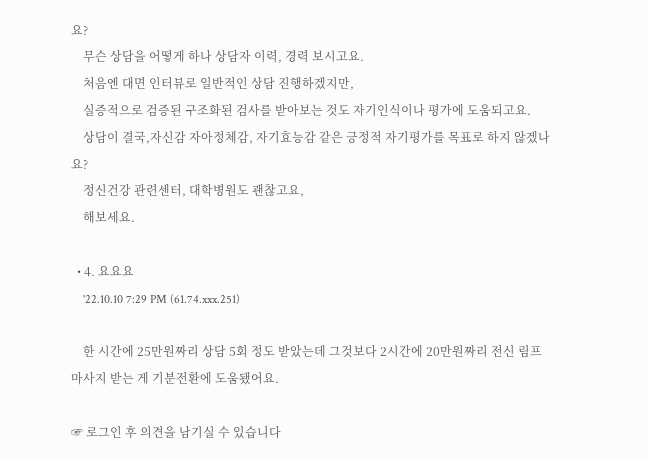요?
    무슨 상담을 어떻게 하나 상담자 이력, 경력 보시고요.
    처음엔 대면 인터뷰로 일반적인 상담 진행하겠지만,
    실증적으로 검증된 구조화된 검사를 받아보는 것도 자기인식이나 평가에 도움되고요.
    상담이 결국,자신감 자아정체감, 자기효능감 같은 긍정적 자기평가를 목표로 하지 않겠나요?
    정신건강 관련센터, 대학병원도 괜찮고요,
    해보세요.

  • 4. 요요요
    '22.10.10 7:29 PM (61.74.xxx.251)

    한 시간에 25만원짜리 상담 5회 정도 받았는데 그것보다 2시간에 20만원짜리 전신 림프 마사지 받는 게 기분전환에 도움됐어요.

☞ 로그인 후 의견을 남기실 수 있습니다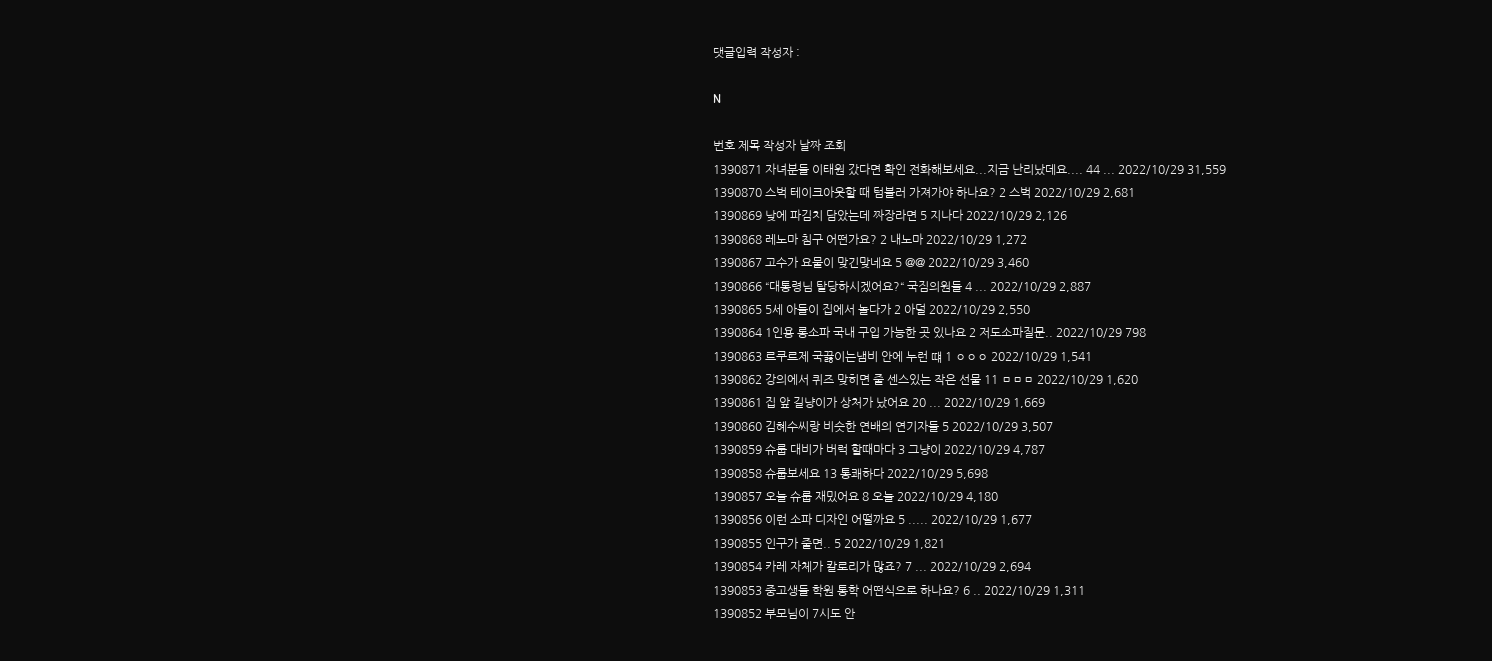댓글입력 작성자 :

N

번호 제목 작성자 날짜 조회
1390871 자녀분들 이태원 갔다면 확인 전화해보세요...지금 난리났데요.... 44 ... 2022/10/29 31,559
1390870 스벅 테이크아웃할 때 텀블러 가져가야 하나요? 2 스벅 2022/10/29 2,681
1390869 낮에 파김치 담았는데 짜장라면 5 지나다 2022/10/29 2,126
1390868 레노마 침구 어떤가요? 2 내노마 2022/10/29 1,272
1390867 고수가 요물이 맞긴맞네요 5 @@ 2022/10/29 3,460
1390866 “대통령님 탈당하시겠어요?“ 국짐의원들 4 ... 2022/10/29 2,887
1390865 5세 아들이 집에서 놀다가 2 아덜 2022/10/29 2,550
1390864 1인용 롱소파 국내 구입 가능한 곳 있나요 2 저도소파질문.. 2022/10/29 798
1390863 르쿠르제 국끓이는냄비 안에 누런 떄 1 ㅇㅇㅇ 2022/10/29 1,541
1390862 강의에서 퀴즈 맞히면 줄 센스있는 작은 선물 11 ㅁㅁㅁ 2022/10/29 1,620
1390861 집 앞 길냥이가 상처가 났어요 20 ... 2022/10/29 1,669
1390860 김혜수씨랑 비슷한 연배의 연기자들 5 2022/10/29 3,507
1390859 슈룹 대비가 버럭 할때마다 3 그냥이 2022/10/29 4,787
1390858 슈룹보세요 13 통쾌하다 2022/10/29 5,698
1390857 오늘 슈룹 재밌어요 8 오늘 2022/10/29 4,180
1390856 이런 소파 디자인 어떨까요 5 ..... 2022/10/29 1,677
1390855 인구가 줄면.. 5 2022/10/29 1,821
1390854 카레 자체가 칼로리가 많죠? 7 ... 2022/10/29 2,694
1390853 중고생들 학원 통학 어떤식으로 하나요? 6 .. 2022/10/29 1,311
1390852 부모님이 7시도 안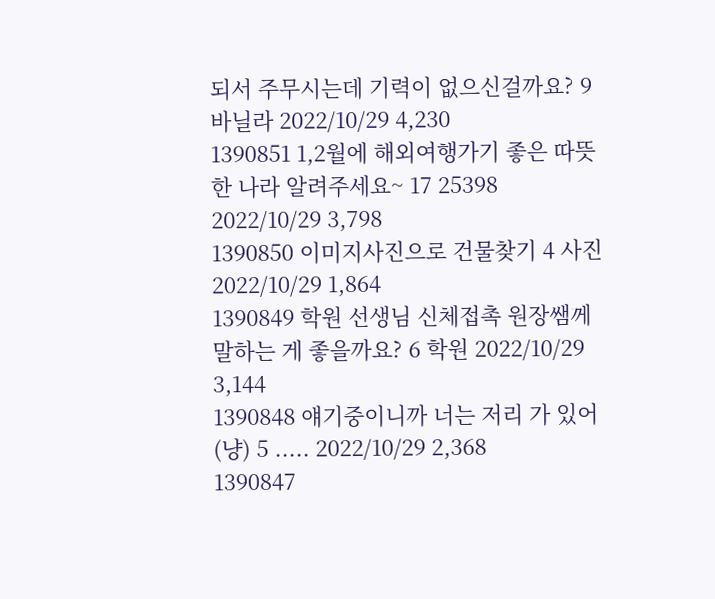되서 주무시는데 기력이 없으신걸까요? 9 바닐라 2022/10/29 4,230
1390851 1,2월에 해외여행가기 좋은 따뜻한 나라 알려주세요~ 17 25398 2022/10/29 3,798
1390850 이미지사진으로 건물찾기 4 사진 2022/10/29 1,864
1390849 학원 선생님 신체접촉 원장쌤께 말하는 게 좋을까요? 6 학원 2022/10/29 3,144
1390848 얘기중이니까 너는 저리 가 있어 (냥) 5 ..... 2022/10/29 2,368
1390847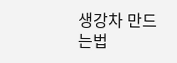생강차 만드는법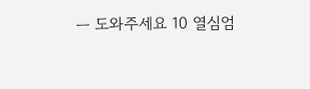ㅡ 도와주세요 10 열심엄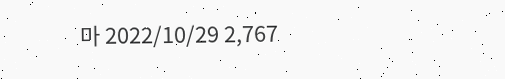마 2022/10/29 2,767